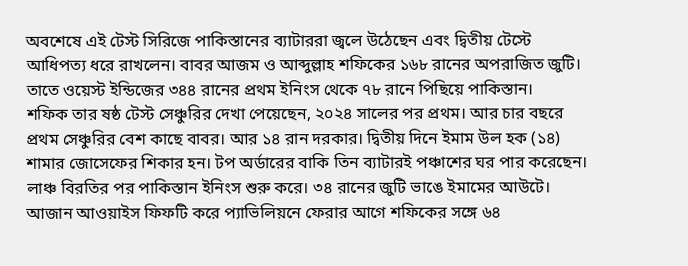অবশেষে এই টেস্ট সিরিজে পাকিস্তানের ব্যাটাররা জ্বলে উঠেছেন এবং দ্বিতীয় টেস্টে আধিপত্য ধরে রাখলেন। বাবর আজম ও আব্দুল্লাহ শফিকের ১৬৮ রানের অপরাজিত জুটি। তাতে ওয়েস্ট ইন্ডিজের ৩৪৪ রানের প্রথম ইনিংস থেকে ৭৮ রানে পিছিয়ে পাকিস্তান।
শফিক তার ষষ্ঠ টেস্ট সেঞ্চুরির দেখা পেয়েছেন, ২০২৪ সালের পর প্রথম। আর চার বছরে প্রথম সেঞ্চুরির বেশ কাছে বাবর। আর ১৪ রান দরকার। দ্বিতীয় দিনে ইমাম উল হক (১৪) শামার জোসেফের শিকার হন। টপ অর্ডারের বাকি তিন ব্যাটারই পঞ্চাশের ঘর পার করেছেন।
লাঞ্চ বিরতির পর পাকিস্তান ইনিংস শুরু করে। ৩৪ রানের জুটি ভাঙে ইমামের আউটে। আজান আওয়াইস ফিফটি করে প্যাভিলিয়নে ফেরার আগে শফিকের সঙ্গে ৬৪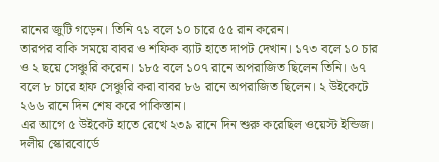রানের জুটি গড়েন। তিনি ৭১ বলে ১০ চারে ৫৫ রান করেন।
তারপর বাকি সময়ে বাবর ও শফিক ব্যাট হাতে দাপট দেখান। ১৭৩ বলে ১০ চার ও ২ ছয়ে সেঞ্চুরি করেন। ১৮৫ বলে ১০৭ রানে অপরাজিত ছিলেন তিনি। ৬৭ বলে ৮ চারে হাফ সেঞ্চুরি করা বাবর ৮৬ রানে অপরাজিত ছিলেন। ২ উইকেটে ২৬৬ রানে দিন শেষ করে পাকিস্তান।
এর আগে ৫ উইকেট হাতে রেখে ২৩৯ রানে দিন শুরু করেছিল ওয়েস্ট ইন্ডিজ। দলীয় স্কোরবোর্ডে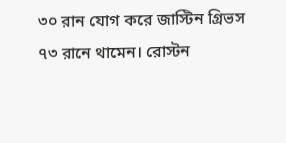৩০ রান যোগ করে জাস্টিন গ্রিভস ৭৩ রানে থামেন। রোস্টন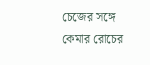চেজের সঙ্গে কেমার রোচের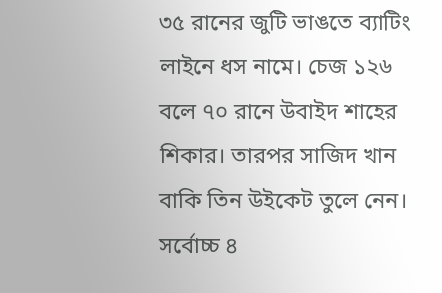৩৫ রানের জুটি ভাঙতে ব্যাটিং লাইনে ধস নামে। চেজ ১২৬ বলে ৭০ রানে উবাইদ শাহের শিকার। তারপর সাজিদ খান বাকি তিন উইকেট তুলে নেন।
সর্বোচ্চ ৪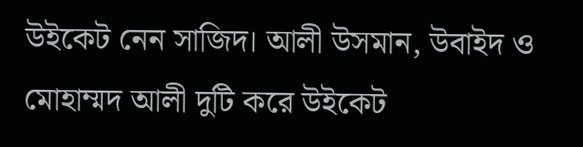উইকেট নেন সাজিদ। আলী উসমান, উবাইদ ও মোহাম্মদ আলী দুটি করে উইকেট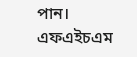পান।
এফএইচএম